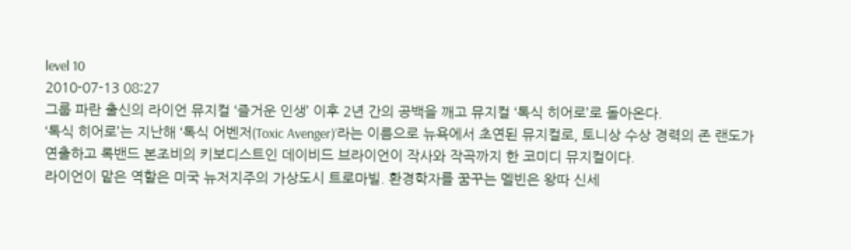level 10
2010-07-13 08:27
그룹 파란 출신의 라이언 뮤지컬 ‘즐거운 인생’ 이후 2년 간의 공백을 깨고 뮤지컬 ‘톡식 히어로’로 돌아온다.
‘톡식 히어로’는 지난해 ‘톡식 어벤저(Toxic Avenger)’라는 이름으로 뉴욕에서 초연된 뮤지컬로, 토니상 수상 경력의 존 랜도가 연출하고 록밴드 본조비의 키보디스트인 데이비드 브라이언이 작사와 작곡까지 한 코미디 뮤지컬이다.
라이언이 맡은 역할은 미국 뉴저지주의 가상도시 트로마빌. 환경학자를 꿈꾸는 멜빈은 왕따 신세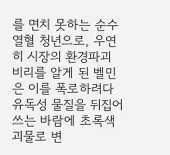를 면치 못하는 순수 열혈 청년으로, 우연히 시장의 환경파괴 비리를 알게 된 벨민은 이를 폭로하려다 유독성 물질을 뒤집어쓰는 바람에 초록색 괴물로 변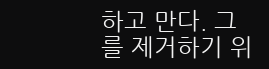하고 만다. 그를 제거하기 위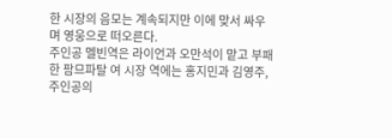한 시장의 음모는 계속되지만 이에 맞서 싸우며 영웅으로 떠오른다.
주인공 멜빈역은 라이언과 오만석이 맡고 부패한 팜므파탈 여 시장 역에는 홍지민과 김영주, 주인공의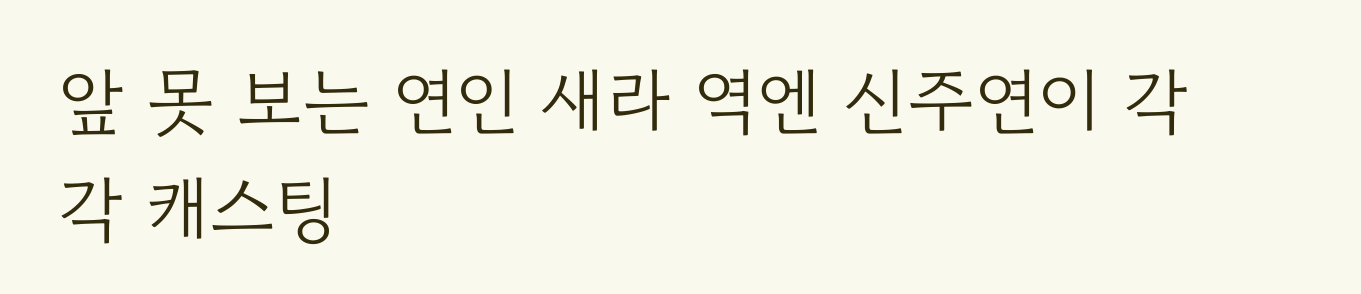앞 못 보는 연인 새라 역엔 신주연이 각각 캐스팅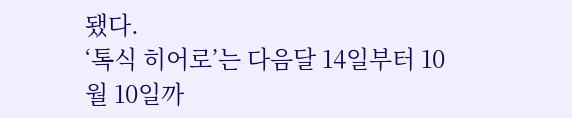됐다.
‘톡식 히어로’는 다음달 14일부터 10월 10일까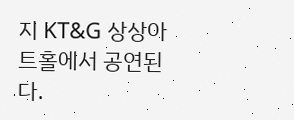지 KT&G 상상아트홀에서 공연된다.